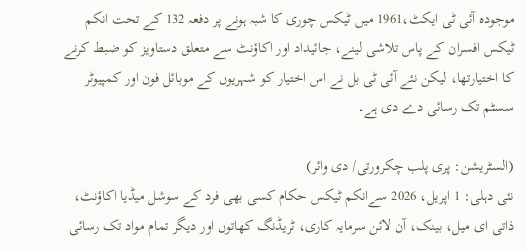موجودہ آئی ٹی ایکٹ،1961 میں ٹیکس چوری کا شبہ ہونے پر دفعہ 132 کے تحت انکم ٹیکس افسران کے پاس تلاشی لینے، جائیداد اور اکاؤنٹ سے متعلق دستاویز کو ضبط کرنے کا اختیارتھا، لیکن نئے آئی ٹی بل نے اس اختیار کو شہریوں کے موبائل فون اور کمپیوٹر سسٹم تک رسائی دے دی ہے۔

(السٹریشن: پری پلب چکرورتی/ دی وائر)
نئی دہلی: 1 اپریل، 2026 سےانکم ٹیکس حکام کسی بھی فرد کے سوشل میڈیا اکاؤنٹ، ذاتی ای میل، بینک، آن لائن سرمایہ کاری، ٹریڈنگ کھاتوں اور دیگر تمام مواد تک رسائی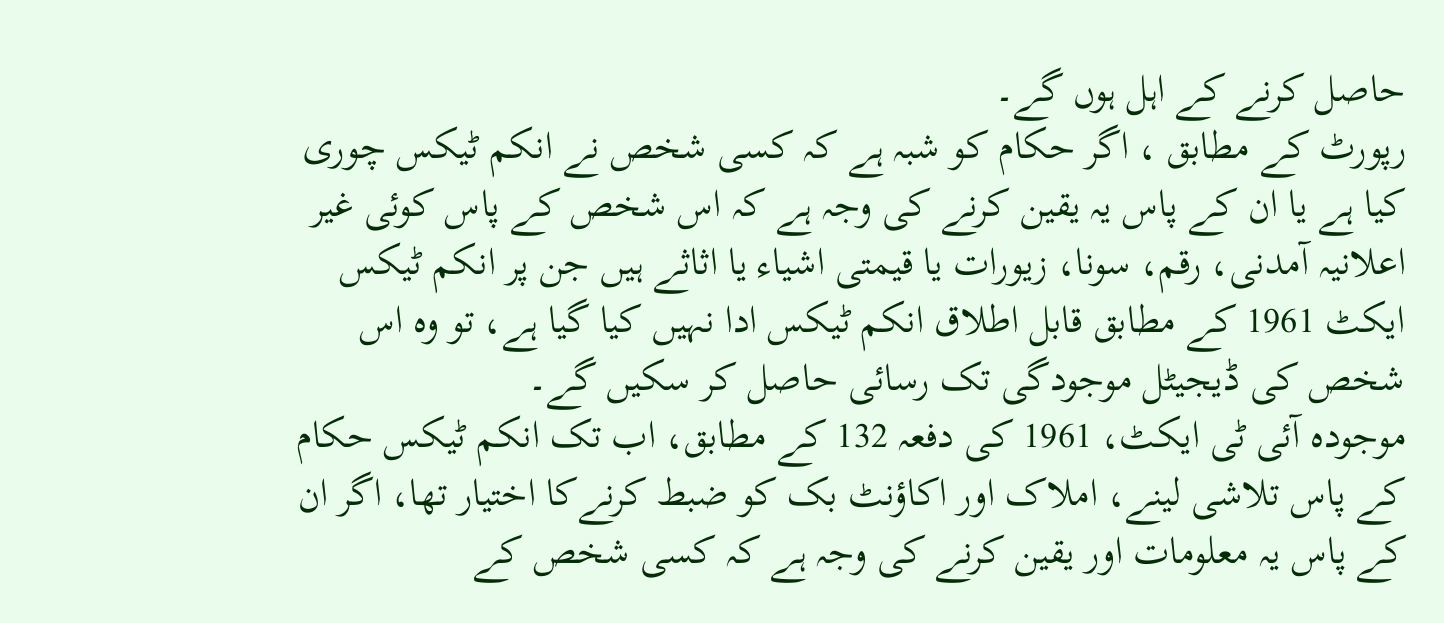حاصل کرنے کے اہل ہوں گے۔
رپورٹ کے مطابق ، اگر حکام کو شبہ ہے کہ کسی شخص نے انکم ٹیکس چوری کیا ہے یا ان کے پاس یہ یقین کرنے کی وجہ ہے کہ اس شخص کے پاس کوئی غیر اعلانیہ آمدنی، رقم، سونا، زیورات یا قیمتی اشیاء یا اثاثے ہیں جن پر انکم ٹیکس ایکٹ 1961 کے مطابق قابل اطلاق انکم ٹیکس ادا نہیں کیا گیا ہے، تو وہ اس شخص کی ڈیجیٹل موجودگی تک رسائی حاصل کر سکیں گے۔
موجودہ آئی ٹی ایکٹ، 1961 کی دفعہ 132 کے مطابق، اب تک انکم ٹیکس حکام کے پاس تلاشی لینے، املاک اور اکاؤنٹ بک کو ضبط کرنےکا اختیار تھا، اگر ان کے پاس یہ معلومات اور یقین کرنے کی وجہ ہے کہ کسی شخص کے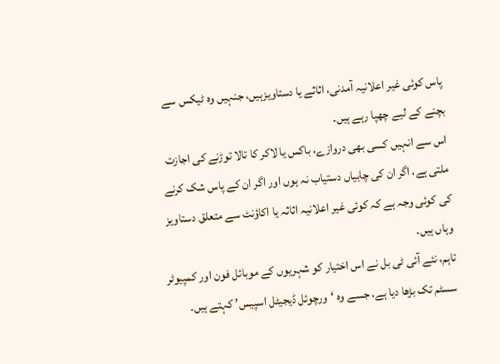پاس کوئی غیر اعلانیہ آمدنی، اثاثے یا دستاویزہیں، جنہیں وہ ٹیکس سے بچنے کے لیے چھپا رہے ہیں۔
اس سے انہیں کسی بھی دروازے، باکس یا لاکر کا تالا توڑنے کی اجازت ملتی ہے، اگر ان کی چابیاں دستیاب نہ ہوں اور اگر ان کے پاس شک کرنے کی کوئی وجہ ہے کہ کوئی غیر اعلانیہ اثاثہ یا اکاؤنٹ سے متعلق دستاویز وہاں ہیں۔
تاہم، نئے آئی ٹی بل نے اس اختیار کو شہریوں کے موبائل فون اور کمپیوٹر سسٹم تک بڑھا دیا ہے، جسے وہ ‘ورچوئل ڈیجیٹل اسپیس’ کہتے ہیں۔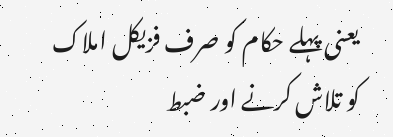یعنی پہلے حکام کو صرف فزیکل املاک کو تلاش کرنے اور ضبط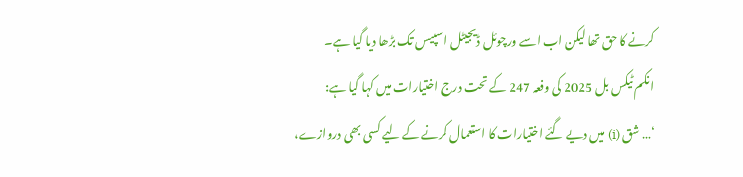کرنے کا حق تھا لیکن اب اسے ورچوئل ڈیجیٹل اسپیس تک بڑھا دیا گیا ہے۔
انکم ٹیکس بل 2025 کی وفعہ 247 کے تحت درج اختیارات میں کہا گیا ہے:
‘… شق (i) میں دیے گئے اختیارات کا استعمال کرنے کے لیے کسی بھی دروازے،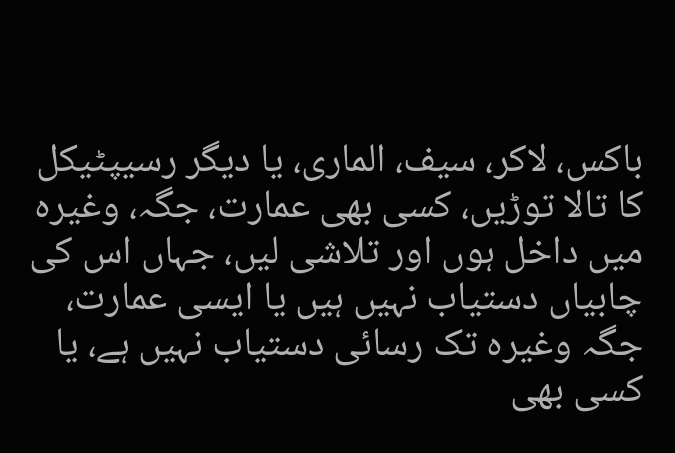باکس، لاکر، سیف، الماری، یا دیگر رسیپٹیکل کا تالا توڑیں، کسی بھی عمارت، جگہ، وغیرہ میں داخل ہوں اور تلاشی لیں، جہاں اس کی چابیاں دستیاب نہیں ہیں یا ایسی عمارت، جگہ وغیرہ تک رسائی دستیاب نہیں ہے، یا کسی بھی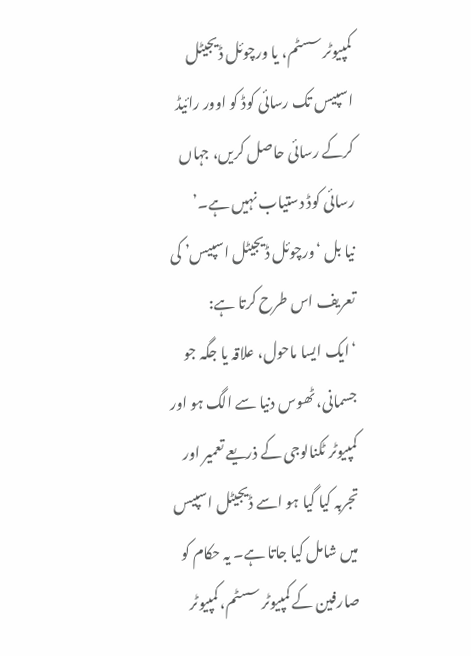کمپیوٹر سسٹم، یا ورچوئل ڈیجیٹل اسپیس تک رسائی کوڈ کو اوور رائیڈ کرکے رسائی حاصل کریں، جہاں رسائی کوڈ دستیاب نہیں ہے۔’
نیا بل ‘ورچوئل ڈیجیٹل اسپیس’ کی تعریف اس طرح کرتا ہے:
‘ایک ایسا ماحول، علاقہ یا جگہ جو جسمانی، ٹھوس دنیا سے الگ ہو اور کمپیوٹر ٹکنالوجی کے ذریعے تعمیر اور تجربہ کیا گیا ہو اسے ڈیجیٹل اسپیس میں شامل کیا جاتا ہے۔ یہ حکام کو صارفین کے کمپیوٹر سسٹم، کمپیوٹر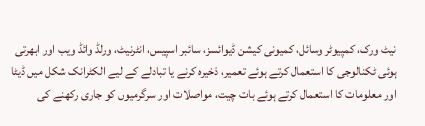نیٹ ورک، کمپیوٹر وسائل، کمیونی کیشن ڈیوائسز، سائبر اسپیس، انٹرنیٹ، ورلڈ وائڈ ویب اور ابھرتی ہوئی ٹکنالوجی کا استعمال کرتے ہوئے تعمیر، ذخیرہ کرنے یا تبادلے کے لیے الکٹرانک شکل میں ڈیٹا اور معلومات کا استعمال کرتے ہوئے بات چیت، مواصلات اور سرگرمیوں کو جاری رکھنے کی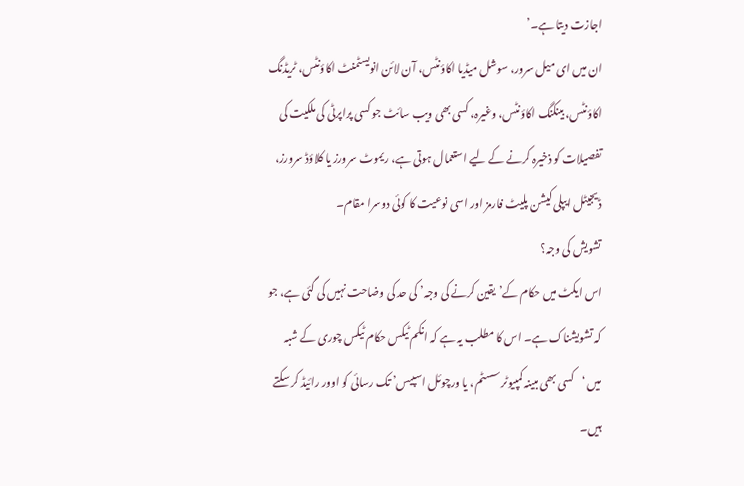اجازت دیتا ہے۔’
ان میں ای میل سرور، سوشل میڈیا اکاؤنٹس، آن لائن انویسٹمنٹ اکاؤنٹس، ٹریڈنگ اکاؤنٹس، بینکنگ اکاؤنٹس، وغیرہ، کسی بھی ویب سائٹ جو کسی پراپرٹی کی ملکیت کی تفصیلات کو ذخیرہ کرنے کے لیے استعمال ہوتی ہے، ریموٹ سرورز یا کلاؤڈ سرورز، ڈیجیٹل ایپلی کیشن پلیٹ فارمز اور اسی نوعیت کا کوئی دوسرا مقام۔
تشویش کی وجہ؟
اس ایکٹ میں حکام کے’یقین کرنے کی وجہ’ کی حد کی وضاحت نہیں کی گئی ہے، جو کہ تشویشناک ہے۔ اس کا مطلب یہ ہے کہ انکم ٹیکس حکام ٹیکس چوری کے شبہ میں ‘کسی بھی مبینہ کمپیوٹر سسٹم، یا ورچوئل اسپیس’ تک رسائی کو اوور رائیڈ کر سکتے ہیں۔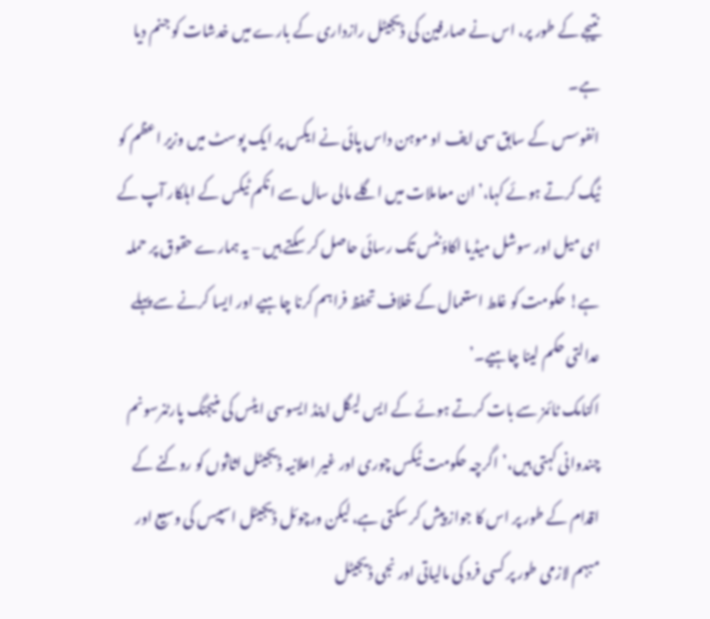نتیجے کے طور پر، اس نے صارفین کی ڈیجیٹل رازداری کے بارے میں خدشات کو جنم دیا ہے۔
انفوسس کے سابق سی ایف او موہن داس پائی نے ایکس پر ایک پوسٹ میں وزیر اعظم کو ٹیگ کرتے ہوئے کہا،’ان معاملات میں اگلے مالی سال سے انکم ٹیکس کے اہلکار آپ کے ای میل اور سوشل میڈیا اکاؤنٹس تک رسائی حاصل کر سکتے ہیں – یہ ہمارے حقوق پر حملہ ہے! حکومت کو غلط استعمال کے خلاف تحفظ فراہم کرنا چاہیے اور ایسا کرنے سے پہلے عدالتی حکم لینا چاہیے۔’
اکنامک ٹائمز سے بات کرتے ہوئے کے ایس لیگل اینڈ ایسوسی ایٹس کی منیجنگ پارٹنرسونم چندوانی کہتی ہیں،’اگرچہ حکومت ٹیکس چوری اور غیر اعلانیہ ڈیجیٹل اثاثوں کو روکنے کے اقدام کے طور پر اس کا جواز پیش کر سکتی ہے، لیکن ورچوئل ڈیجیٹل اسپیس کی وسیع اور مبہم لازمی طور پر کسی فرد کی مالیاتی اور نجی ڈیجیٹل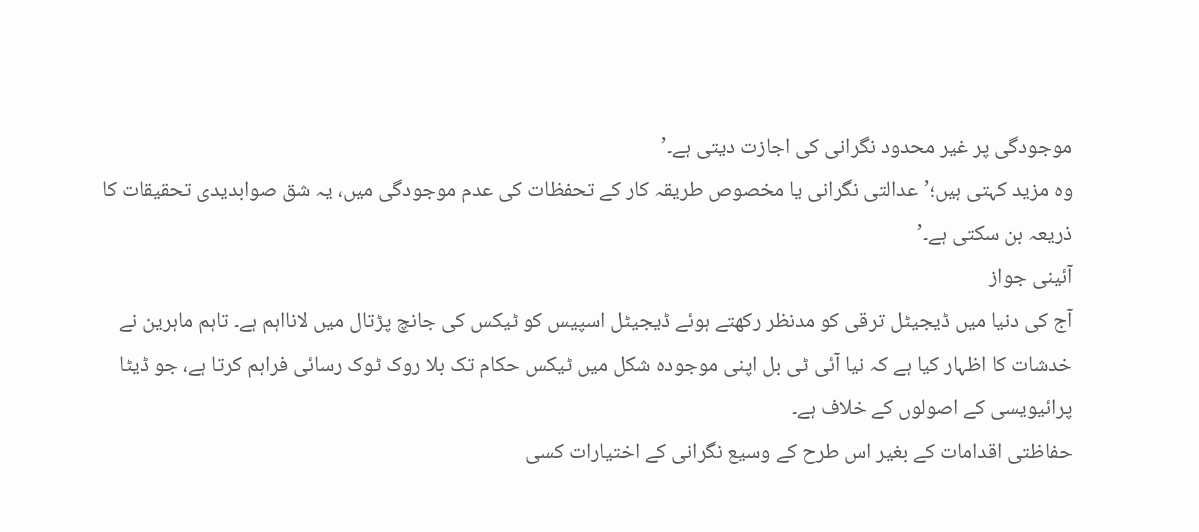موجودگی پر غیر محدود نگرانی کی اجازت دیتی ہے۔’
وہ مزید کہتی ہیں؛’عدالتی نگرانی یا مخصوص طریقہ کار کے تحفظات کی عدم موجودگی میں، یہ شق صوابدیدی تحقیقات کا ذریعہ بن سکتی ہے۔’
آئینی جواز
آج کی دنیا میں ڈیجیٹل ترقی کو مدنظر رکھتے ہوئے ڈیجیٹل اسپیس کو ٹیکس کی جانچ پڑتال میں لانااہم ہے۔ تاہم ماہرین نے خدشات کا اظہار کیا ہے کہ نیا آئی ٹی بل اپنی موجودہ شکل میں ٹیکس حکام تک بلا روک ٹوک رسائی فراہم کرتا ہے، جو ڈیٹا پرائیویسی کے اصولوں کے خلاف ہے۔
حفاظتی اقدامات کے بغیر اس طرح کے وسیع نگرانی کے اختیارات کسی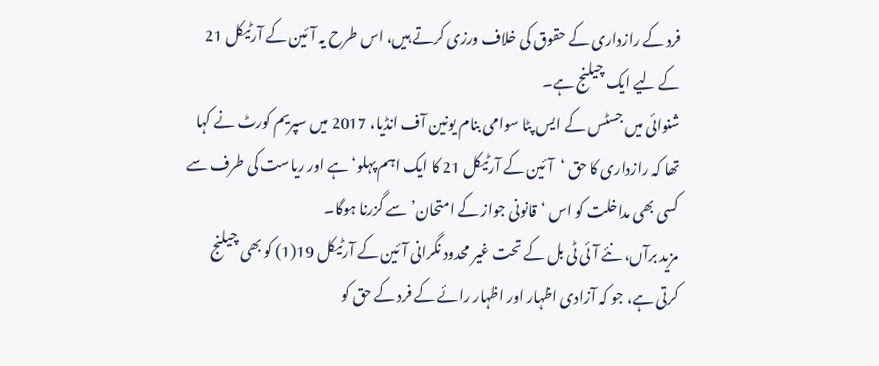فرد کے رازداری کے حقوق کی خلاف ورزی کرتے ہیں، اس طرح یہ آئین کے آرٹیکل 21 کے لیے ایک چیلنج ہے۔
شنوائی میں جسٹس کے ایس پٹا سوامی بنام یونین آف انڈیا، 2017 میں سپریم کورٹ نے کہا تھا کہ رازداری کا حق ‘آئین کے آرٹیکل 21 کا ایک اہم پہلو‘ ہے اور ریاست کی طرف سے کسی بھی مداخلت کو اس ‘قانونی جواز کے امتحان’ سے گزرنا ہوگا۔
مزید برآں، نئے آئی ٹی بل کے تحت غیر محدود نگرانی آئین کے آرٹیکل 19(1) کو بھی چیلنج کرتی ہے، جو کہ آزادی اظہار اور اظہار رائے کے فرد کے حق کو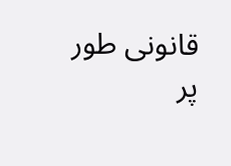قانونی طور پر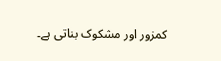کمزور اور مشکوک بناتی ہے۔